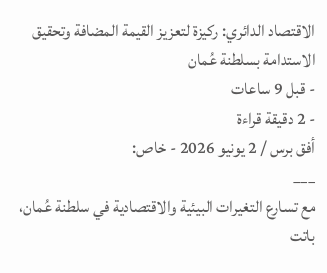الاقتصاد الدائري: ركيزة لتعزيز القيمة المضافة وتحقيق الاستدامة بسلطنة عُمان
- قبل 9 ساعات
- 2 دقيقة قراءة
أفق برس / 2 يونيو 2026 - خاص:
___
مع تسارع التغيرات البيئية والاقتصادية في سلطنة عُمان، باتت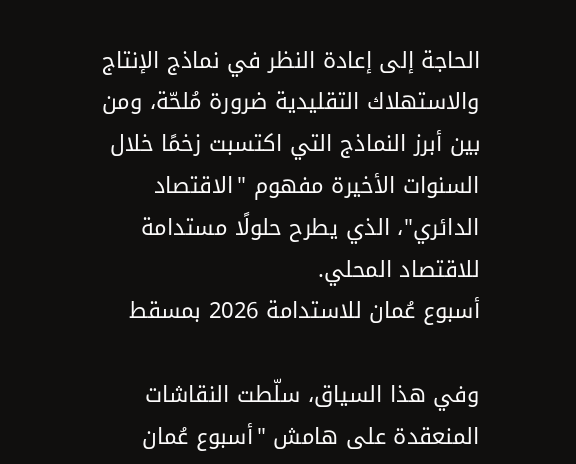الحاجة إلى إعادة النظر في نماذج الإنتاج والاستهلاك التقليدية ضرورة مُلحّة، ومن بين أبرز النماذج التي اكتسبت زخمًا خلال السنوات الأخيرة مفهوم "الاقتصاد الدائري"، الذي يطرح حلولًا مستدامة للاقتصاد المحلي.
أسبوع عُمان للاستدامة 2026 بمسقط

وفي هذا السياق، سلّطت النقاشات المنعقدة على هامش "أسبوع عُمان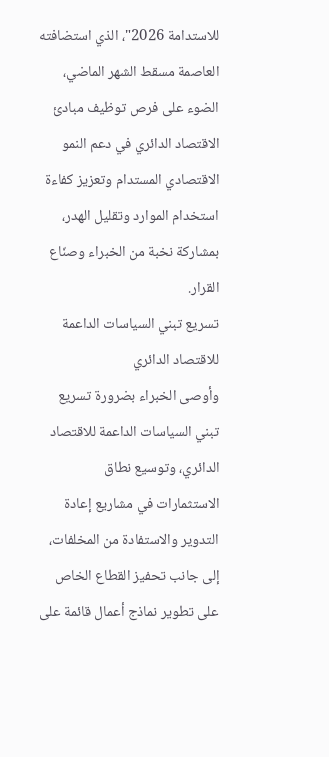للاستدامة 2026"، الذي استضافته العاصمة مسقط الشهر الماضي، الضوء على فرص توظيف مبادئ الاقتصاد الدائري في دعم النمو الاقتصادي المستدام وتعزيز كفاءة استخدام الموارد وتقليل الهدر، بمشاركة نخبة من الخبراء وصنّاع القرار.
تسريع تبني السياسات الداعمة للاقتصاد الدائري
وأوصى الخبراء بضرورة تسريع تبني السياسات الداعمة للاقتصاد الدائري، وتوسيع نطاق الاستثمارات في مشاريع إعادة التدوير والاستفادة من المخلفات، إلى جانب تحفيز القطاع الخاص على تطوير نماذج أعمال قائمة على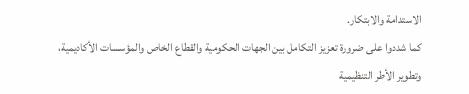الاستدامة والابتكار.
كما شددوا على ضرورة تعزيز التكامل بين الجهات الحكومية والقطاع الخاص والمؤسسات الأكاديمية، وتطوير الأطر التنظيمية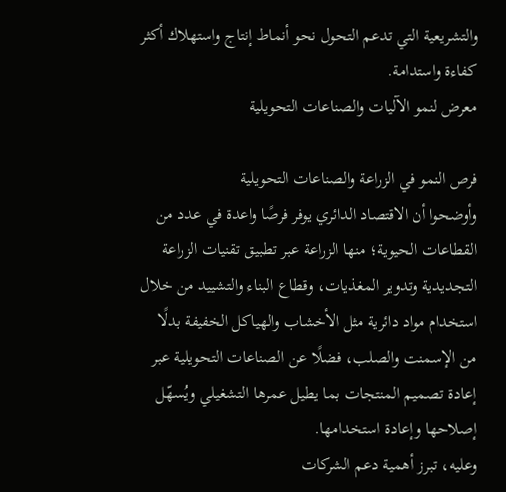والتشريعية التي تدعم التحول نحو أنماط إنتاج واستهلاك أكثر كفاءة واستدامة.
معرض لنمو الآليات والصناعات التحويلية

فرص النمو في الزراعة والصناعات التحويلية
وأوضحوا أن الاقتصاد الدائري يوفر فرصًا واعدة في عدد من القطاعات الحيوية؛ منها الزراعة عبر تطبيق تقنيات الزراعة التجديدية وتدوير المغذيات، وقطاع البناء والتشييد من خلال استخدام مواد دائرية مثل الأخشاب والهياكل الخفيفة بدلًا من الإسمنت والصلب، فضلًا عن الصناعات التحويلية عبر إعادة تصميم المنتجات بما يطيل عمرها التشغيلي ويُسهّل إصلاحها وإعادة استخدامها.
وعليه، تبرز أهمية دعم الشركات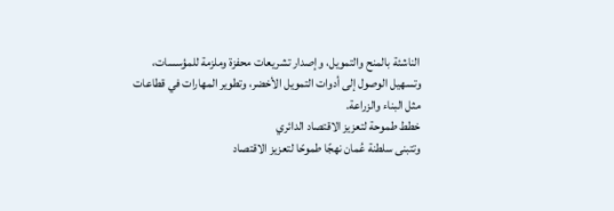الناشئة بالمنح والتمويل، وإصدار تشريعات محفزة وملزمة للمؤسسات، وتسهيل الوصول إلى أدوات التمويل الأخضر، وتطوير المهارات في قطاعات مثل البناء والزراعة.
خطط طموحة لتعزيز الاقتصاد الدائري
وتتبنى سلطنة عُمان نهجًا طموحًا لتعزيز الاقتصاد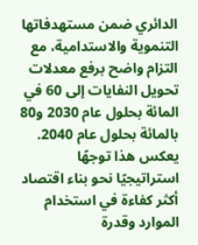الدائري ضمن مستهدفاتها التنموية والاستدامية، مع التزام واضح برفع معدلات تحويل النفايات إلى 60 في المائة بحلول عام 2030 و80 بالمائة بحلول عام 2040.
يعكس هذا توجهًا استراتيجيًا نحو بناء اقتصاد أكثر كفاءة في استخدام الموارد وقدرة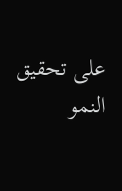على تحقيق النمو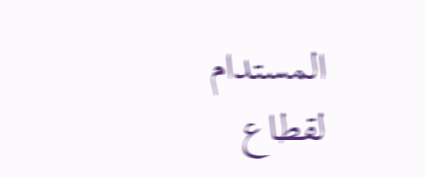المستدام لقطاع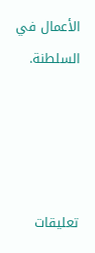الأعمال في السلطنة.




تعليقات